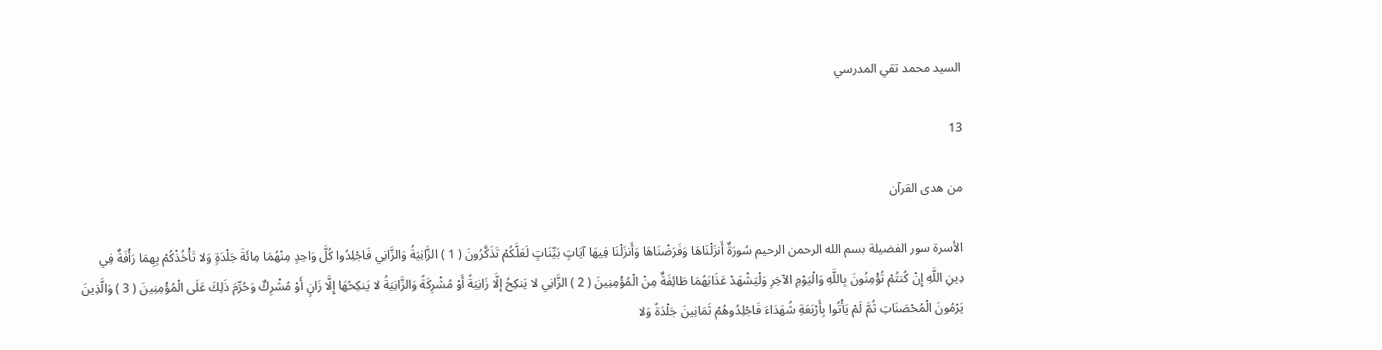السيد محمد تقي المدرسي

13

من هدى القرآن

الأسرة سور الفضيلة بسم الله الرحمن الرحيم سُورَةٌ أَنزَلْنَاهَا وَفَرَضْنَاهَا وَأَنزَلْنَا فِيهَا آيَاتٍ بَيِّنَاتٍ لَعَلَّكُمْ تَذَكَّرُونَ ( 1 ) الزَّانِيَةُ وَالزَّانِي فَاجْلِدُوا كُلَّ وَاحِدٍ مِنْهُمَا مِائَةَ جَلْدَةٍ وَلا تَأْخُذْكُمْ بِهِمَا رَأْفَةٌ فِي دِينِ اللَّهِ إِنْ كُنتُمْ تُؤْمِنُونَ بِاللَّهِ وَالْيَوْمِ الآخِرِ وَلْيَشْهَدْ عَذَابَهُمَا طَائِفَةٌ مِنْ الْمُؤْمِنِينَ ( 2 ) الزَّانِي لا يَنكِحُ إلَّا زَانِيَةً أَوْ مُشْرِكَةً وَالزَّانِيَةُ لا يَنكِحُهَا إِلَّا زَانٍ أَوْ مُشْرِكٌ وَحُرِّمَ ذَلِكَ عَلَى الْمُؤْمِنِينَ ( 3 ) وَالَّذِينَ يَرْمُونَ الْمُحْصَنَاتِ ثُمَّ لَمْ يَأْتُوا بِأَرْبَعَةِ شُهَدَاءَ فَاجْلِدُوهُمْ ثَمَانِينَ جَلْدَةً وَلا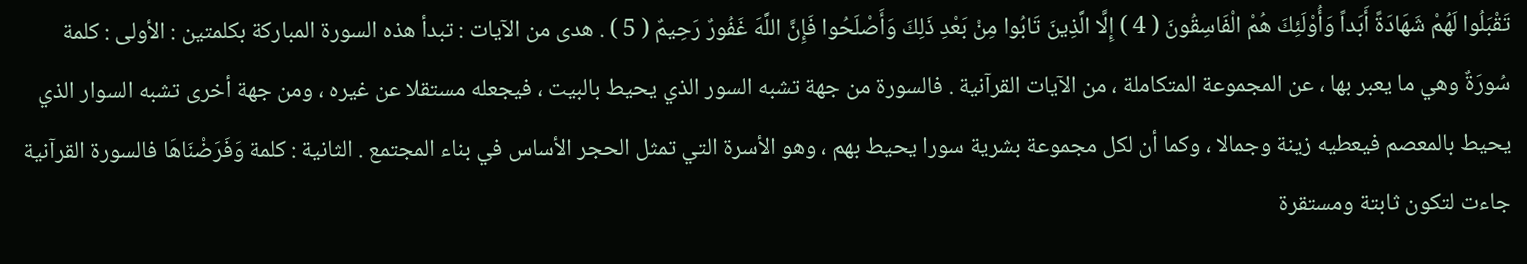تَقْبَلُوا لَهُمْ شَهَادَةً أَبَداً وَأُوْلَئِكَ هُمْ الْفَاسِقُونَ ( 4 ) إِلَّا الَّذِينَ تَابُوا مِنْ بَعْدِ ذَلِكَ وَأَصْلَحُوا فَإِنَّ اللَّهَ غَفُورٌ رَحِيمٌ ( 5 ) . هدى من الآيات : تبدأ هذه السورة المباركة بكلمتين : الأولى : كلمة سُورَةٌ وهي ما يعبر بها ، عن المجموعة المتكاملة ، من الآيات القرآنية . فالسورة من جهة تشبه السور الذي يحيط بالبيت ، فيجعله مستقلا عن غيره ، ومن جهة أخرى تشبه السوار الذي يحيط بالمعصم فيعطيه زينة وجمالا ، وكما أن لكل مجموعة بشرية سورا يحيط بهم ، وهو الأسرة التي تمثل الحجر الأساس في بناء المجتمع . الثانية : كلمة وَفَرَضْنَاهَا فالسورة القرآنية جاءت لتكون ثابتة ومستقرة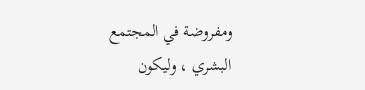ومفروضة في المجتمع البشري ، وليكون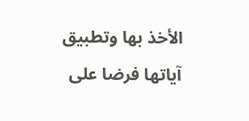الأخذ بها وتطبيق آياتها فرضا على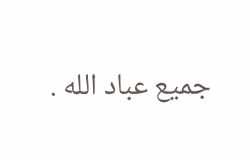جميع عباد الله .